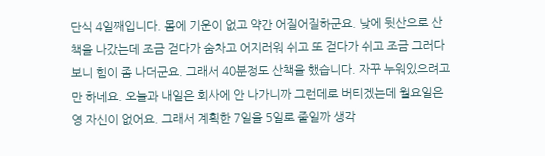단식 4일째입니다. 몸에 기운이 없고 약간 어질어질하군요. 낮에 뒷산으로 산책을 나갔는데 조금 걷다가 숨차고 어지러워 쉬고 또 걷다가 쉬고 조금 그러다보니 힘이 좀 나더군요. 그래서 40분정도 산책을 했습니다. 자꾸 누워있으려고만 하네요. 오늘과 내일은 회사에 안 나가니까 그런데로 버티겠는데 월요일은 영 자신이 없어요. 그래서 계획한 7일을 5일로 줄일까 생각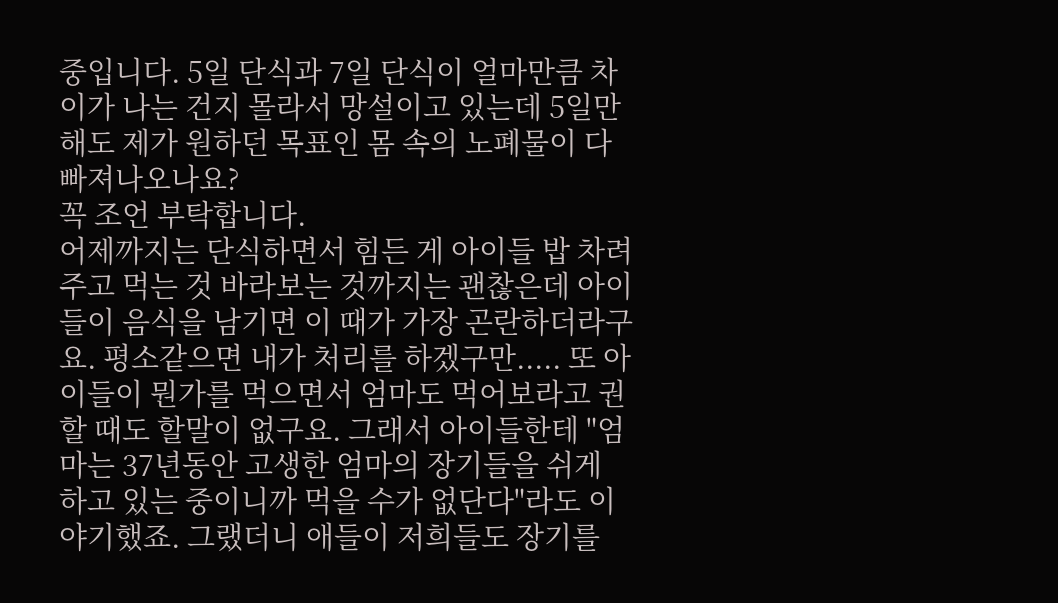중입니다. 5일 단식과 7일 단식이 얼마만큼 차이가 나는 건지 몰라서 망설이고 있는데 5일만해도 제가 원하던 목표인 몸 속의 노폐물이 다 빠져나오나요?
꼭 조언 부탁합니다.
어제까지는 단식하면서 힘든 게 아이들 밥 차려주고 먹는 것 바라보는 것까지는 괜찮은데 아이들이 음식을 남기면 이 때가 가장 곤란하더라구요. 평소같으면 내가 처리를 하겠구만..... 또 아이들이 뭔가를 먹으면서 엄마도 먹어보라고 권할 때도 할말이 없구요. 그래서 아이들한테 "엄마는 37년동안 고생한 엄마의 장기들을 쉬게 하고 있는 중이니까 먹을 수가 없단다"라도 이야기했죠. 그랬더니 애들이 저희들도 장기를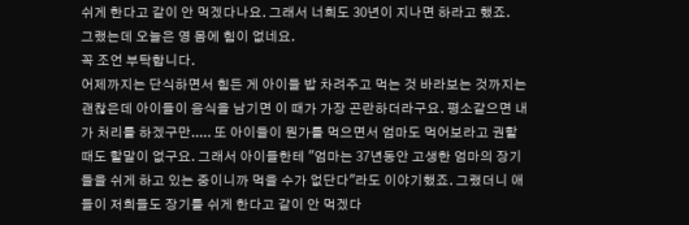쉬게 한다고 같이 안 먹겠다나요. 그래서 너희도 30년이 지나면 하라고 했죠.
그랬는데 오늘은 영 몸에 힘이 없네요.
꼭 조언 부탁합니다.
어제까지는 단식하면서 힘든 게 아이들 밥 차려주고 먹는 것 바라보는 것까지는 괜찮은데 아이들이 음식을 남기면 이 때가 가장 곤란하더라구요. 평소같으면 내가 처리를 하겠구만..... 또 아이들이 뭔가를 먹으면서 엄마도 먹어보라고 권할 때도 할말이 없구요. 그래서 아이들한테 "엄마는 37년동안 고생한 엄마의 장기들을 쉬게 하고 있는 중이니까 먹을 수가 없단다"라도 이야기했죠. 그랬더니 애들이 저희들도 장기를 쉬게 한다고 같이 안 먹겠다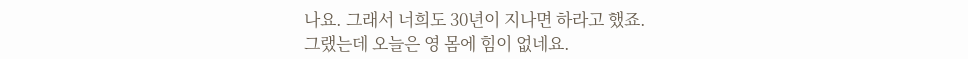나요. 그래서 너희도 30년이 지나면 하라고 했죠.
그랬는데 오늘은 영 몸에 힘이 없네요.